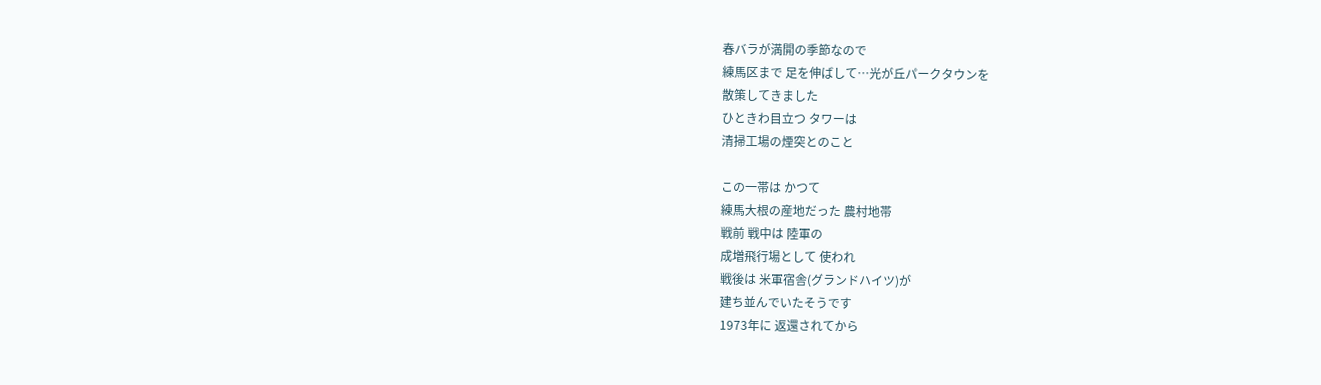春バラが満開の季節なので
練馬区まで 足を伸ばして…光が丘パークタウンを
散策してきました
ひときわ目立つ タワーは
清掃工場の煙突とのこと

この一帯は かつて
練馬大根の産地だった 農村地帯
戦前 戦中は 陸軍の
成増飛行場として 使われ
戦後は 米軍宿舎(グランドハイツ)が
建ち並んでいたそうです
1973年に 返還されてから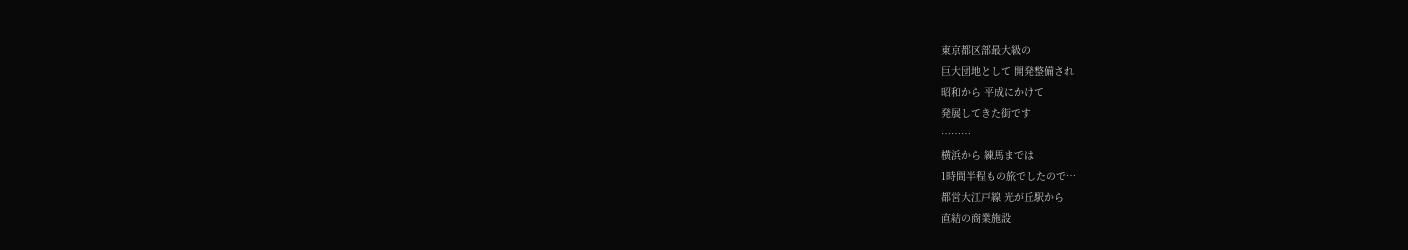東京都区部最大級の
巨大団地として 開発整備され
昭和から 平成にかけて
発展してきた街です
………
横浜から 練馬までは
1時間半程もの旅でしたので…
都営大江戸線 光が丘駅から
直結の商業施設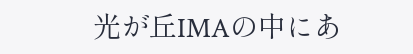光が丘IMAの中にあ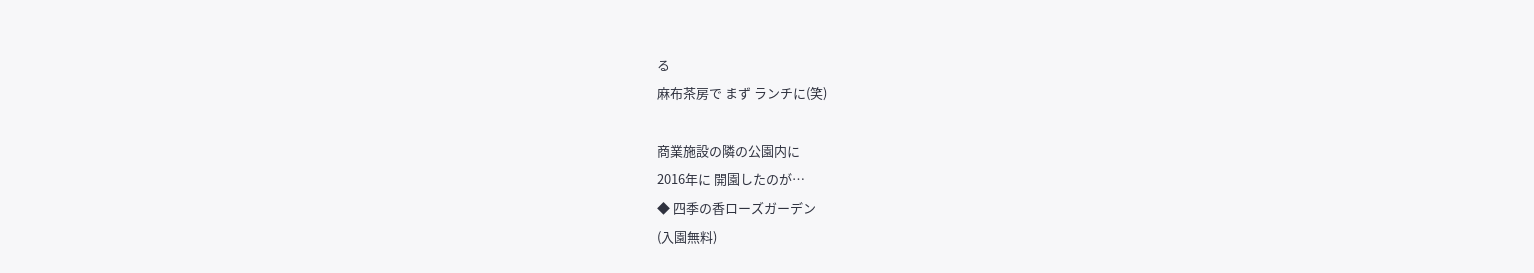る
麻布茶房で まず ランチに(笑)

商業施設の隣の公園内に
2016年に 開園したのが…
◆ 四季の香ローズガーデン
(入園無料)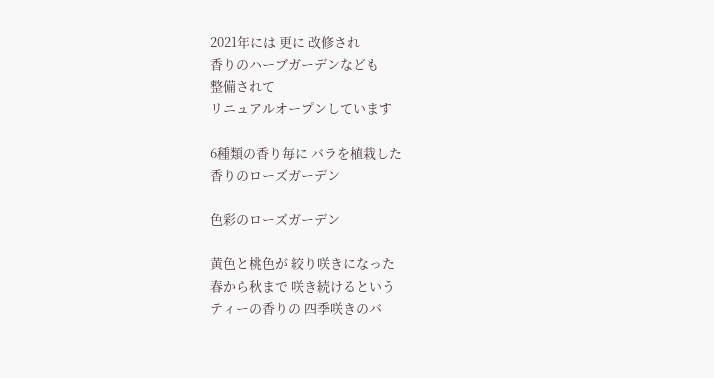2021年には 更に 改修され
香りのハーブガーデンなども
整備されて
リニュアルオープンしています

6種類の香り毎に バラを植栽した
香りのローズガーデン

色彩のローズガーデン

黄色と桃色が 絞り咲きになった
春から秋まで 咲き続けるという
ティーの香りの 四季咲きのバ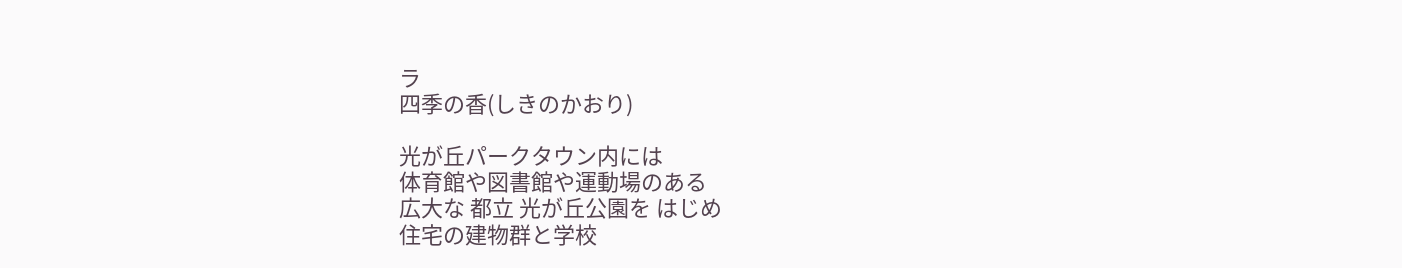ラ
四季の香(しきのかおり)

光が丘パークタウン内には
体育館や図書館や運動場のある
広大な 都立 光が丘公園を はじめ
住宅の建物群と学校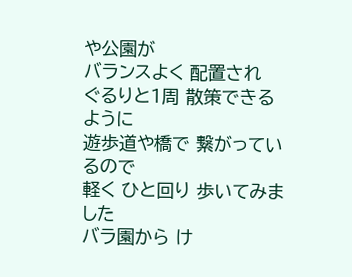や公園が
バランスよく 配置され
ぐるりと1周 散策できるように
遊歩道や橋で 繋がっているので
軽く ひと回り 歩いてみました
バラ園から け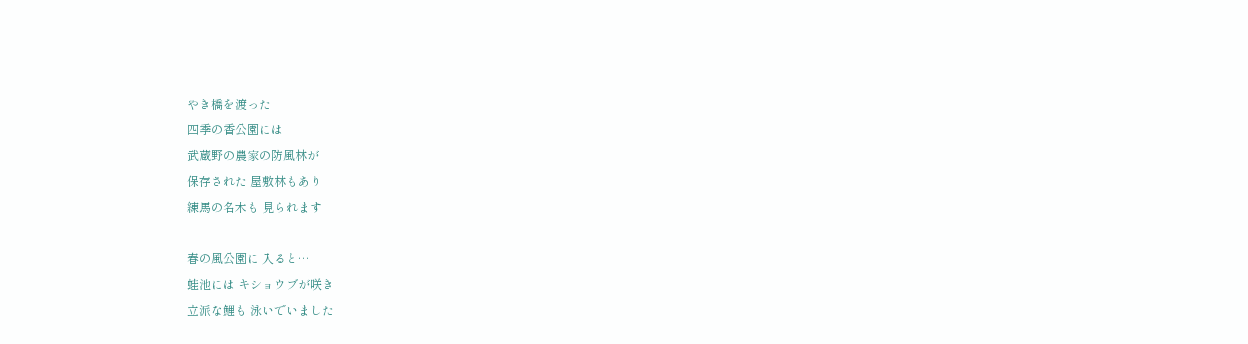やき橋を渡った
四季の香公園には
武蔵野の農家の防風林が
保存された 屋敷林もあり
練馬の名木も 見られます

春の風公園に 入ると…
蛙池には キショウブが咲き
立派な鯉も 泳いでいました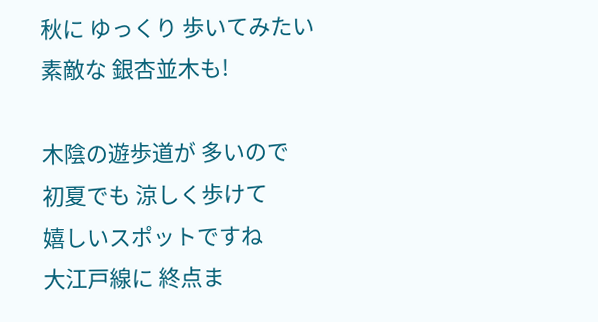秋に ゆっくり 歩いてみたい
素敵な 銀杏並木も!

木陰の遊歩道が 多いので
初夏でも 涼しく歩けて
嬉しいスポットですね
大江戸線に 終点ま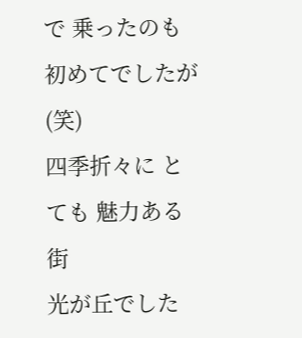で 乗ったのも
初めてでしたが(笑)
四季折々に とても 魅力ある街
光が丘でした